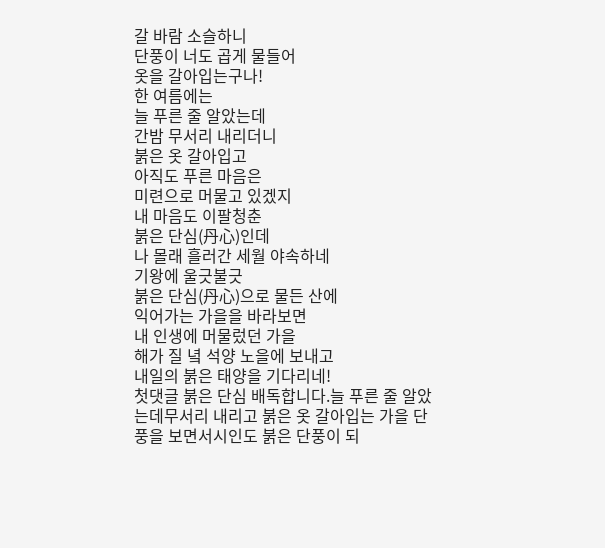갈 바람 소슬하니
단풍이 너도 곱게 물들어
옷을 갈아입는구나!
한 여름에는
늘 푸른 줄 알았는데
간밤 무서리 내리더니
붉은 옷 갈아입고
아직도 푸른 마음은
미련으로 머물고 있겠지
내 마음도 이팔청춘
붉은 단심(丹心)인데
나 몰래 흘러간 세월 야속하네
기왕에 울긋불긋
붉은 단심(丹心)으로 물든 산에
익어가는 가을을 바라보면
내 인생에 머물렀던 가을
해가 질 녘 석양 노을에 보내고
내일의 붉은 태양을 기다리네!
첫댓글 붉은 단심 배독합니다.늘 푸른 줄 알았는데무서리 내리고 붉은 옷 갈아입는 가을 단풍을 보면서시인도 붉은 단풍이 되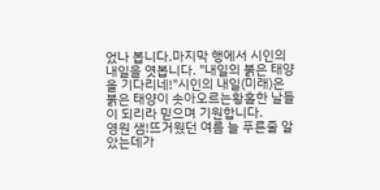었나 봅니다.마지막 행에서 시인의 내일을 엿봅니다. "내일의 붉은 태양을 기다리네!"시인의 내일(미래)은 붉은 태양이 솟아오르는황홀한 날들이 되리라 믿으며 기원합니다.
영원 샘!뜨거웠던 여름 늘 푸른줄 알았는데가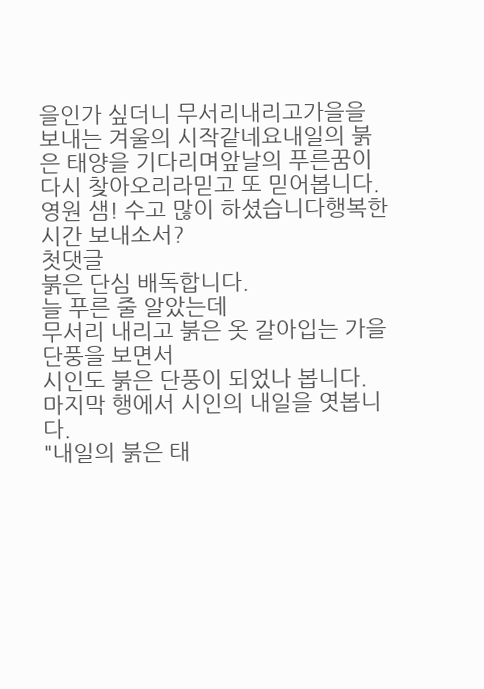을인가 싶더니 무서리내리고가을을 보내는 겨울의 시작같네요내일의 붉은 태양을 기다리며앞날의 푸른꿈이 다시 찾아오리라믿고 또 믿어봅니다.영원 샘! 수고 많이 하셨습니다행복한 시간 보내소서?
첫댓글
붉은 단심 배독합니다.
늘 푸른 줄 알았는데
무서리 내리고 붉은 옷 갈아입는 가을 단풍을 보면서
시인도 붉은 단풍이 되었나 봅니다.
마지막 행에서 시인의 내일을 엿봅니다.
"내일의 붉은 태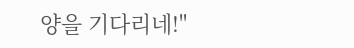양을 기다리네!"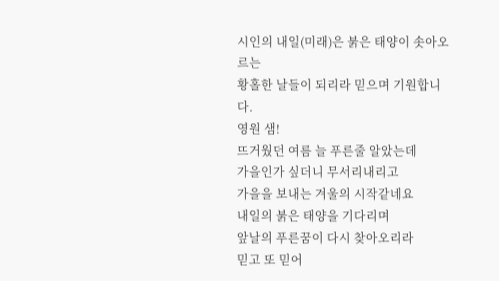시인의 내일(미래)은 붉은 태양이 솟아오르는
황홀한 날들이 되리라 믿으며 기원합니다.
영원 샘!
뜨거웠던 여름 늘 푸른줄 알았는데
가을인가 싶더니 무서리내리고
가을을 보내는 겨울의 시작같네요
내일의 붉은 태양을 기다리며
앞날의 푸른꿈이 다시 찾아오리라
믿고 또 믿어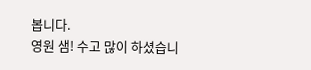봅니다.
영원 샘! 수고 많이 하셨습니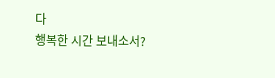다
행복한 시간 보내소서?